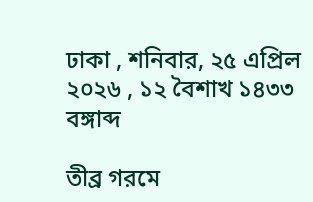ঢাকা , শনিবার, ২৫ এপ্রিল ২০২৬ , ১২ বৈশাখ ১৪৩৩ বঙ্গাব্দ

তীব্র গরমে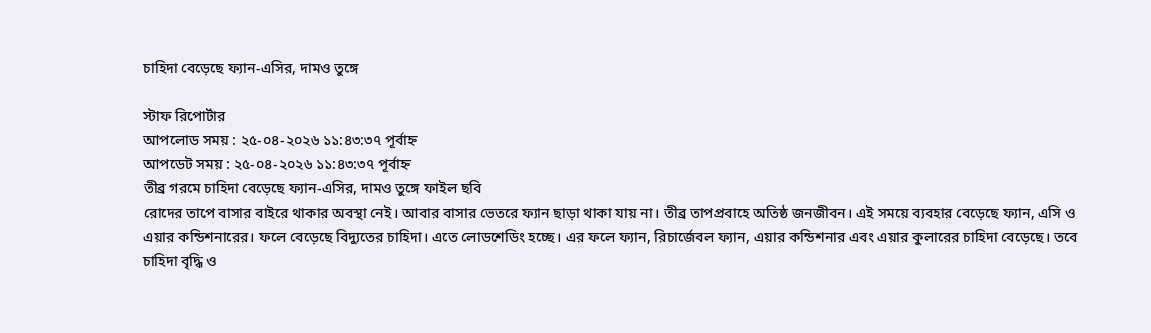চাহিদা বেড়েছে ফ্যান-এসির, দামও তুঙ্গে

স্টাফ রিপোর্টার
আপলোড সময় : ২৫-০৪-২০২৬ ১১:৪৩:৩৭ পূর্বাহ্ন
আপডেট সময় : ২৫-০৪-২০২৬ ১১:৪৩:৩৭ পূর্বাহ্ন
তীব্র গরমে চাহিদা বেড়েছে ফ্যান-এসির, দামও তুঙ্গে ফাইল ছবি
রোদের তাপে বাসার বাইরে থাকার অবস্থা নেই। আবার বাসার ভেতরে ফ্যান ছাড়া থাকা যায় না। তীব্র তাপপ্রবাহে অতিষ্ঠ জনজীবন। এই সময়ে ব্যবহার বেড়েছে ফ্যান, এসি ও এয়ার কন্ডিশনারের। ফলে বেড়েছে বিদ্যুতের চাহিদা। এতে লোডশেডিং হচ্ছে। এর ফলে ফ্যান, রিচার্জেবল ফ্যান, এয়ার কন্ডিশনার এবং এয়ার কুলারের চাহিদা বেড়েছে। তবে চাহিদা বৃদ্ধি ও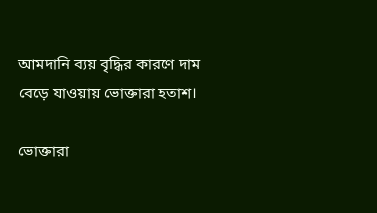আমদানি ব্যয় বৃদ্ধির কারণে দাম বেড়ে যাওয়ায় ভোক্তারা হতাশ।

ভোক্তারা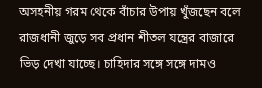অসহনীয় গরম থেকে বাঁচার উপায় খুঁজছেন বলে রাজধানী জুড়ে সব প্রধান শীতল যন্ত্রের বাজারে ভিড় দেখা যাচ্ছে। চাহিদার সঙ্গে সঙ্গে দামও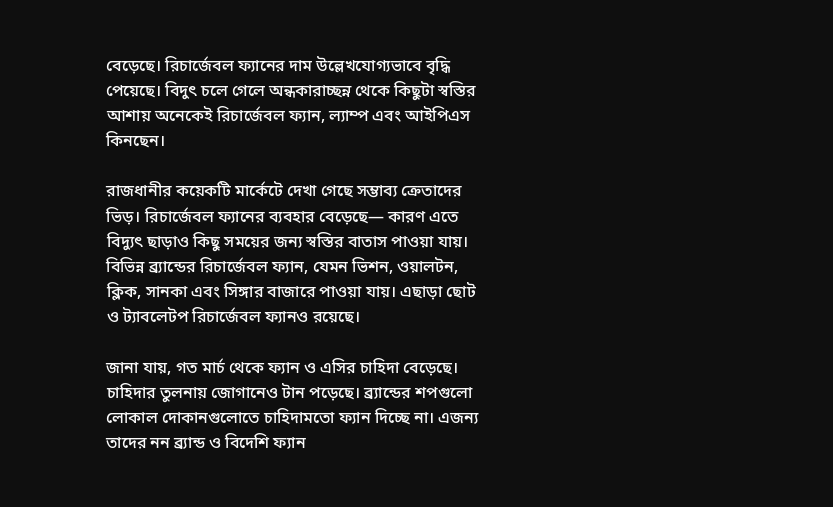বেড়েছে। রিচার্জেবল ফ্যানের দাম উল্লেখযোগ্যভাবে বৃদ্ধি পেয়েছে। বিদুৎ চলে গেলে অন্ধকারাচ্ছন্ন থেকে কিছুটা স্বস্তির আশায় অনেকেই রিচার্জেবল ফ্যান, ল্যাম্প এবং আইপিএস কিনছেন।

রাজধানীর কয়েকটি মার্কেটে দেখা গেছে সম্ভাব্য ক্রেতাদের ভিড়। রিচার্জেবল ফ্যানের ব্যবহার বেড়েছে— কারণ এতে বিদ্যুৎ ছাড়াও কিছু সময়ের জন্য স্বস্তির বাতাস পাওয়া যায়। বিভিন্ন ব্র্যান্ডের রিচার্জেবল ফ্যান, যেমন ভিশন, ওয়ালটন, ক্লিক, সানকা এবং সিঙ্গার বাজারে পাওয়া যায়। এছাড়া ছোট ও ট্যাবলেটপ রিচার্জেবল ফ্যানও রয়েছে।

জানা যায়, গত মার্চ থেকে ফ্যান ও এসির চাহিদা বেড়েছে। চাহিদার তুলনায় জোগানেও টান পড়েছে। ব্র্যান্ডের শপগুলো লোকাল দোকানগুলোতে চাহিদামতো ফ্যান দিচ্ছে না। এজন্য তাদের নন ব্র্যান্ড ও বিদেশি ফ্যান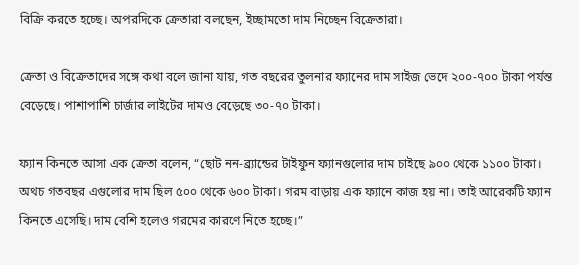বিক্রি করতে হচ্ছে। অপরদিকে ক্রেতারা বলছেন, ইচ্ছামতো দাম নিচ্ছেন বিক্রেতারা।

ক্রেতা ও বিক্রেতাদের সঙ্গে কথা বলে জানা যায়, গত বছরের তুলনার ফ্যানের দাম সাইজ ভেদে ২০০-৭০০ টাকা পর্যন্ত বেড়েছে। পাশাপাশি চার্জার লাইটের দামও বেড়েছে ৩০-৭০ টাকা।

ফ্যান কিনতে আসা এক ক্রেতা বলেন, “ছোট নন-ব্র্যান্ডের টাইফুন ফ্যানগুলোর দাম চাইছে ৯০০ থেকে ১১০০ টাকা। অথচ গতবছর এগুলোর দাম ছিল ৫০০ থেকে ৬০০ টাকা। গরম বাড়ায় এক ফ্যানে কাজ হয় না। তাই আরেকটি ফ্যান কিনতে এসেছি। দাম বেশি হলেও গরমের কারণে নিতে হচ্ছে।”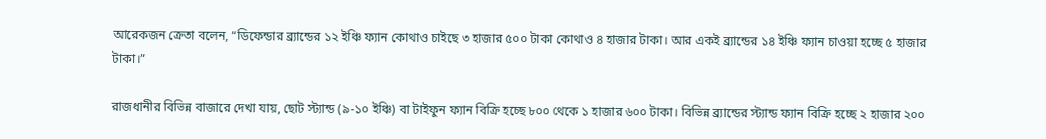আরেকজন ক্রেতা বলেন, “ডিফেন্ডার ব্র্যান্ডের ১২ ইঞ্চি ফ্যান কোথাও চাইছে ৩ হাজার ৫০০ টাকা কোথাও ৪ হাজার টাকা। আর একই ব্র্যান্ডের ১৪ ইঞ্চি ফ্যান চাওয়া হচ্ছে ৫ হাজার টাকা।”

রাজধানীর বিভিন্ন বাজারে দেখা যায়, ছোট স্ট্যান্ড (৯-১০ ইঞ্চি) বা টাইফুন ফ্যান বিক্রি হচ্ছে ৮০০ থেকে ১ হাজার ৬০০ টাকা। বিভিন্ন ব্র্যান্ডের স্ট্যান্ড ফ্যান বিক্রি হচ্ছে ২ হাজার ২০০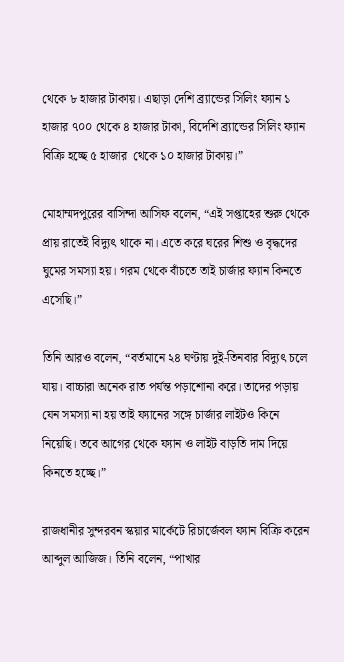থেকে ৮ হাজার টাকায়। এছাড়া দেশি ব্র্যান্ডের সিলিং ফ্যান ১ হাজার ৭০০ থেকে ৪ হাজার টাকা, বিদেশি ব্র্যান্ডের সিলিং ফ্যান বিক্রি হচ্ছে ৫ হাজার  থেকে ১০ হাজার টাকায়।”

মোহাম্মদপুরের বাসিন্দা আসিফ বলেন, “এই সপ্তাহের শুরু থেকে প্রায় রাতেই বিদ্যুৎ থাকে না। এতে করে ঘরের শিশু ও বৃদ্ধদের ঘুমের সমস্যা হয়। গরম থেকে বাঁচতে তাই চার্জার ফ্যান কিনতে এসেছি।”

তিনি আরও বলেন, “বর্তমানে ২৪ ঘণ্টায় দুই-তিনবার বিদ্যুৎ চলে যায়। বাচ্চারা অনেক রাত পর্যন্ত পড়াশোনা করে। তাদের পড়ায় যেন সমস্যা না হয় তাই ফ্যানের সঙ্গে চার্জার লাইটও কিনে নিয়েছি। তবে আগের থেকে ফ্যান ও লাইট বাড়তি দাম দিয়ে কিনতে হচ্ছে।”

রাজধানীর সুন্দরবন স্কয়ার মার্কেটে রিচার্জেবল ফ্যান বিক্রি করেন আব্দুল আজিজ। তিনি বলেন, “পাখার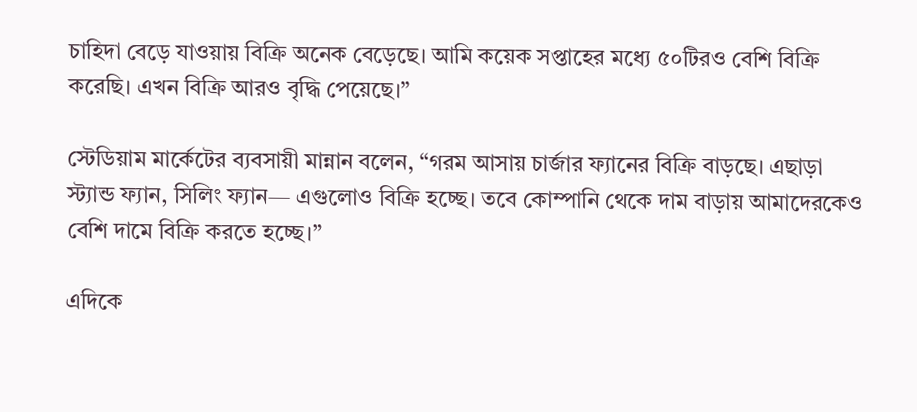চাহিদা বেড়ে যাওয়ায় বিক্রি অনেক বেড়েছে। আমি কয়েক সপ্তাহের মধ্যে ৫০টিরও বেশি বিক্রি করেছি। এখন বিক্রি আরও বৃদ্ধি পেয়েছে।”

স্টেডিয়াম মার্কেটের ব্যবসায়ী মান্নান বলেন, “গরম আসায় চার্জার ফ্যানের বিক্রি বাড়ছে। এছাড়া স্ট্যান্ড ফ্যান, সিলিং ফ্যান— এগুলোও বিক্রি হচ্ছে। তবে কোম্পানি থেকে দাম বাড়ায় আমাদেরকেও বেশি দামে বিক্রি করতে হচ্ছে।”

এদিকে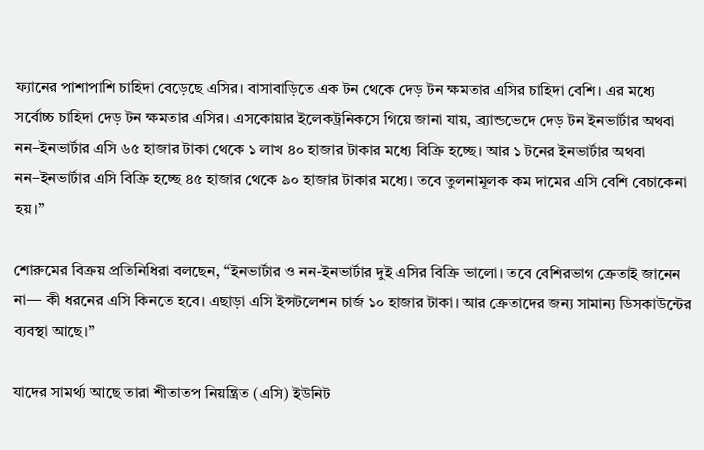ফ্যানের পাশাপাশি চাহিদা বেড়েছে এসির। বাসাবাড়িতে এক টন থেকে দেড় টন ক্ষমতার এসির চাহিদা বেশি। এর মধ্যে সর্বোচ্চ চাহিদা দেড় টন ক্ষমতার এসির। এসকোয়ার ইলেকট্রনিকসে গিয়ে জানা যায়, ব্র্যান্ডভেদে দেড় টন ইনভার্টার অথবা নন–ইনভার্টার এসি ৬৫ হাজার টাকা থেকে ১ লাখ ৪০ হাজার টাকার মধ্যে বিক্রি হচ্ছে। আর ১ টনের ইনভার্টার অথবা নন–ইনভার্টার এসি বিক্রি হচ্ছে ৪৫ হাজার থেকে ৯০ হাজার টাকার মধ্যে। তবে তুলনামূলক কম দামের এসি বেশি বেচাকেনা হয়।”

শোরুমের বিক্রয় প্রতিনিধিরা বলছেন, “ইনভার্টার ও নন-ইনভার্টার দুই এসির বিক্রি ভালো। তবে বেশিরভাগ ক্রেতাই জানেন না— কী ধরনের এসি কিনতে হবে। এছাড়া এসি ইন্সটলেশন চার্জ ১০ হাজার টাকা। আর ক্রেতাদের জন্য সামান্য ডিসকাউন্টের ব্যবস্থা আছে।”

যাদের সামর্থ্য আছে তারা শীতাতপ নিয়ন্ত্রিত (এসি) ইউনিট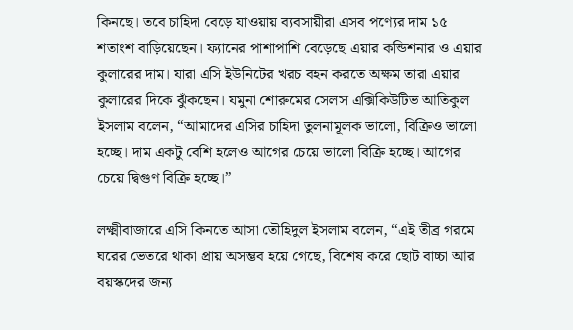কিনছে। তবে চাহিদা বেড়ে যাওয়ায় ব্যবসায়ীরা এসব পণ্যের দাম ১৫ শতাংশ বাড়িয়েছেন। ফ্যানের পাশাপাশি বেড়েছে এয়ার কন্ডিশনার ও এয়ার কুলারের দাম। যারা এসি ইউনিটের খরচ বহন করতে অক্ষম তারা এয়ার কুলারের দিকে ঝুঁকছেন। যমুনা শোরুমের সেলস এক্সিকিউটিভ আতিকুল ইসলাম বলেন, “আমাদের এসির চাহিদা তুলনামূলক ভালো, বিক্রিও ভালো হচ্ছে। দাম একটু বেশি হলেও আগের চেয়ে ভালো বিক্রি হচ্ছে। আগের চেয়ে দ্বিগুণ বিক্রি হচ্ছে।”

লক্ষ্মীবাজারে এসি কিনতে আসা তৌহিদুল ইসলাম বলেন, “এই তীব্র গরমে ঘরের ভেতরে থাকা প্রায় অসম্ভব হয়ে গেছে, বিশেষ করে ছোট বাচ্চা আর বয়স্কদের জন্য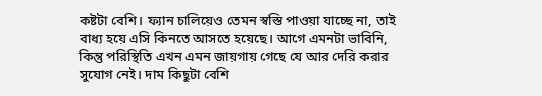কষ্টটা বেশি। ফ্যান চালিয়েও তেমন স্বস্তি পাওয়া যাচ্ছে না, তাই বাধ্য হয়ে এসি কিনতে আসতে হয়েছে। আগে এমনটা ভাবিনি, কিন্তু পরিস্থিতি এখন এমন জায়গায় গেছে যে আর দেরি করার সুযোগ নেই। দাম কিছুটা বেশি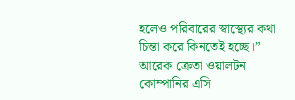হলেও পরিবারের স্বাস্থ্যের কথা চিন্তা করে কিনতেই হচ্ছে।”   আরেক ক্রেতা ওয়ালটন কোম্পানির এসি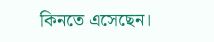কিনতে এসেছেন।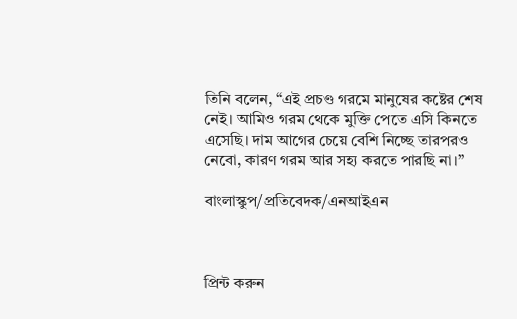তিনি বলেন, “এই প্রচণ্ড গরমে মানুষের কষ্টের শেষ নেই। আমিও গরম থেকে মুক্তি পেতে এসি কিনতে এসেছি। দাম আগের চেয়ে বেশি নিচ্ছে তারপরও নেবো, কারণ গরম আর সহ্য করতে পারছি না।”

বাংলাস্কুপ/প্রতিবেদক/এনআইএন



প্রিন্ট করুন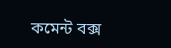কমেন্ট বক্স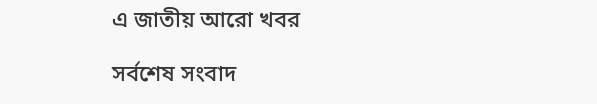এ জাতীয় আরো খবর

সর্বশেষ সংবাদ